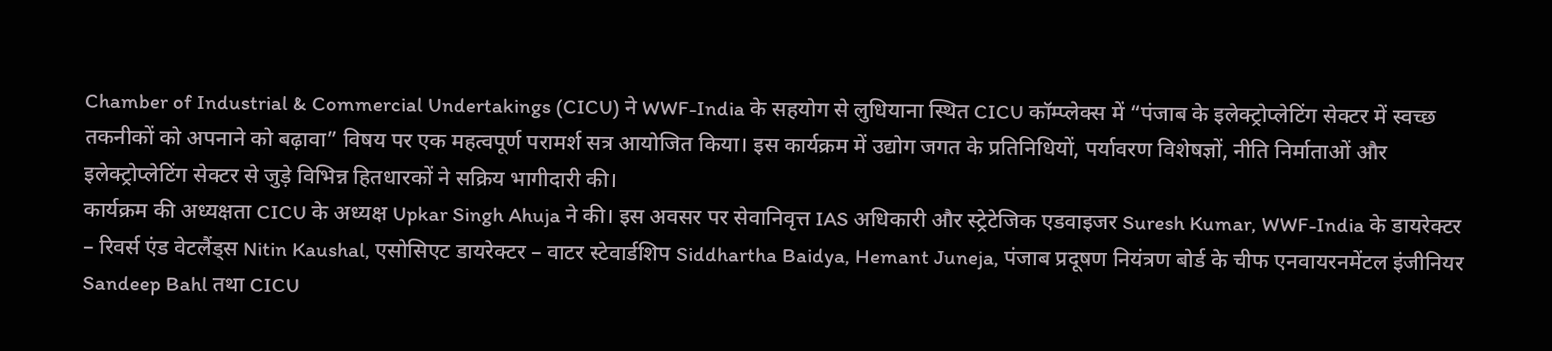Chamber of Industrial & Commercial Undertakings (CICU) ने WWF-India के सहयोग से लुधियाना स्थित CICU कॉम्प्लेक्स में “पंजाब के इलेक्ट्रोप्लेटिंग सेक्टर में स्वच्छ तकनीकों को अपनाने को बढ़ावा” विषय पर एक महत्वपूर्ण परामर्श सत्र आयोजित किया। इस कार्यक्रम में उद्योग जगत के प्रतिनिधियों, पर्यावरण विशेषज्ञों, नीति निर्माताओं और इलेक्ट्रोप्लेटिंग सेक्टर से जुड़े विभिन्न हितधारकों ने सक्रिय भागीदारी की।
कार्यक्रम की अध्यक्षता CICU के अध्यक्ष Upkar Singh Ahuja ने की। इस अवसर पर सेवानिवृत्त IAS अधिकारी और स्ट्रेटेजिक एडवाइजर Suresh Kumar, WWF-India के डायरेक्टर – रिवर्स एंड वेटलैंड्स Nitin Kaushal, एसोसिएट डायरेक्टर – वाटर स्टेवार्डशिप Siddhartha Baidya, Hemant Juneja, पंजाब प्रदूषण नियंत्रण बोर्ड के चीफ एनवायरनमेंटल इंजीनियर Sandeep Bahl तथा CICU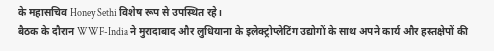के महासचिव Honey Sethi विशेष रूप से उपस्थित रहे।
बैठक के दौरान WWF-India ने मुरादाबाद और लुधियाना के इलेक्ट्रोप्लेटिंग उद्योगों के साथ अपने कार्य और हस्तक्षेपों की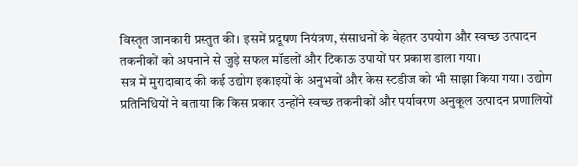विस्तृत जानकारी प्रस्तुत की। इसमें प्रदूषण नियंत्रण, संसाधनों के बेहतर उपयोग और स्वच्छ उत्पादन तकनीकों को अपनाने से जुड़े सफल मॉडलों और टिकाऊ उपायों पर प्रकाश डाला गया।
सत्र में मुरादाबाद की कई उद्योग इकाइयों के अनुभवों और केस स्टडीज को भी साझा किया गया। उद्योग प्रतिनिधियों ने बताया कि किस प्रकार उन्होंने स्वच्छ तकनीकों और पर्यावरण अनुकूल उत्पादन प्रणालियों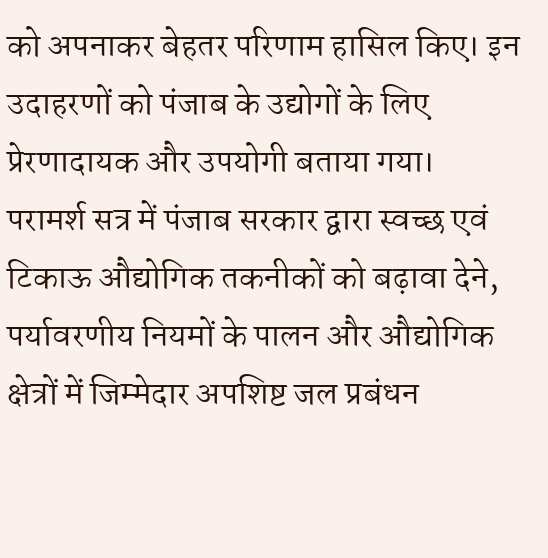को अपनाकर बेहतर परिणाम हासिल किए। इन उदाहरणों को पंजाब के उद्योगों के लिए प्रेरणादायक और उपयोगी बताया गया।
परामर्श सत्र में पंजाब सरकार द्वारा स्वच्छ एवं टिकाऊ औद्योगिक तकनीकों को बढ़ावा देने, पर्यावरणीय नियमों के पालन और औद्योगिक क्षेत्रों में जिम्मेदार अपशिष्ट जल प्रबंधन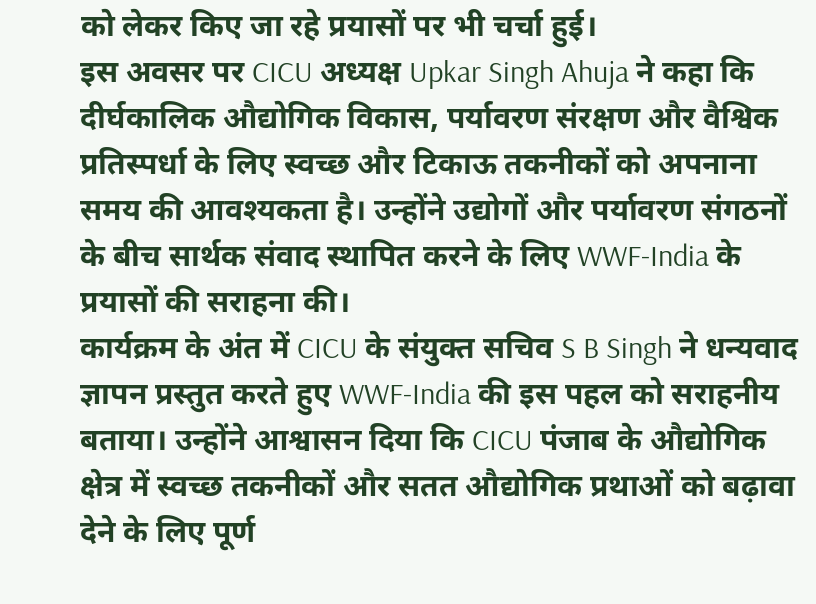को लेकर किए जा रहे प्रयासों पर भी चर्चा हुई।
इस अवसर पर CICU अध्यक्ष Upkar Singh Ahuja ने कहा कि दीर्घकालिक औद्योगिक विकास, पर्यावरण संरक्षण और वैश्विक प्रतिस्पर्धा के लिए स्वच्छ और टिकाऊ तकनीकों को अपनाना समय की आवश्यकता है। उन्होंने उद्योगों और पर्यावरण संगठनों के बीच सार्थक संवाद स्थापित करने के लिए WWF-India के प्रयासों की सराहना की।
कार्यक्रम के अंत में CICU के संयुक्त सचिव S B Singh ने धन्यवाद ज्ञापन प्रस्तुत करते हुए WWF-India की इस पहल को सराहनीय बताया। उन्होंने आश्वासन दिया कि CICU पंजाब के औद्योगिक क्षेत्र में स्वच्छ तकनीकों और सतत औद्योगिक प्रथाओं को बढ़ावा देने के लिए पूर्ण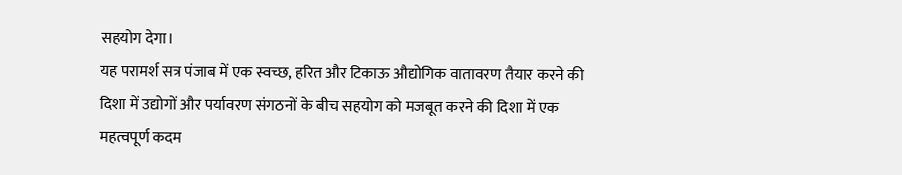सहयोग देगा।
यह परामर्श सत्र पंजाब में एक स्वच्छ, हरित और टिकाऊ औद्योगिक वातावरण तैयार करने की दिशा में उद्योगों और पर्यावरण संगठनों के बीच सहयोग को मजबूत करने की दिशा में एक महत्वपूर्ण कदम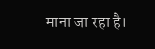माना जा रहा है।